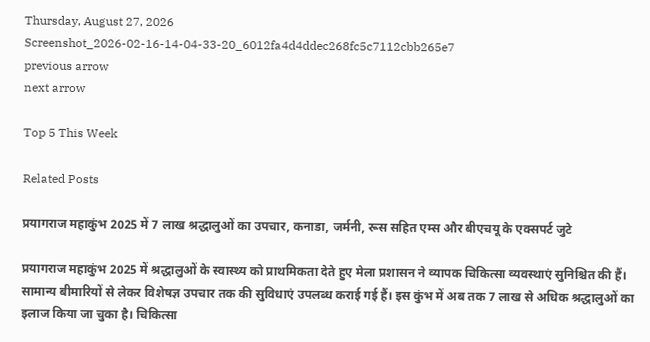Thursday, August 27, 2026
Screenshot_2026-02-16-14-04-33-20_6012fa4d4ddec268fc5c7112cbb265e7
previous arrow
next arrow

Top 5 This Week

Related Posts

प्रयागराज महाकुंभ 2025 में 7 लाख श्रद्धालुओं का उपचार, कनाडा, जर्मनी, रूस सहित एम्स और बीएचयू के एक्सपर्ट जुटे

प्रयागराज महाकुंभ 2025 में श्रद्धालुओं के स्वास्थ्य को प्राथमिकता देते हुए मेला प्रशासन ने व्यापक चिकित्सा व्यवस्थाएं सुनिश्चित की हैं। सामान्य बीमारियों से लेकर विशेषज्ञ उपचार तक की सुविधाएं उपलब्ध कराई गई हैं। इस कुंभ में अब तक 7 लाख से अधिक श्रद्धालुओं का इलाज किया जा चुका है। चिकित्सा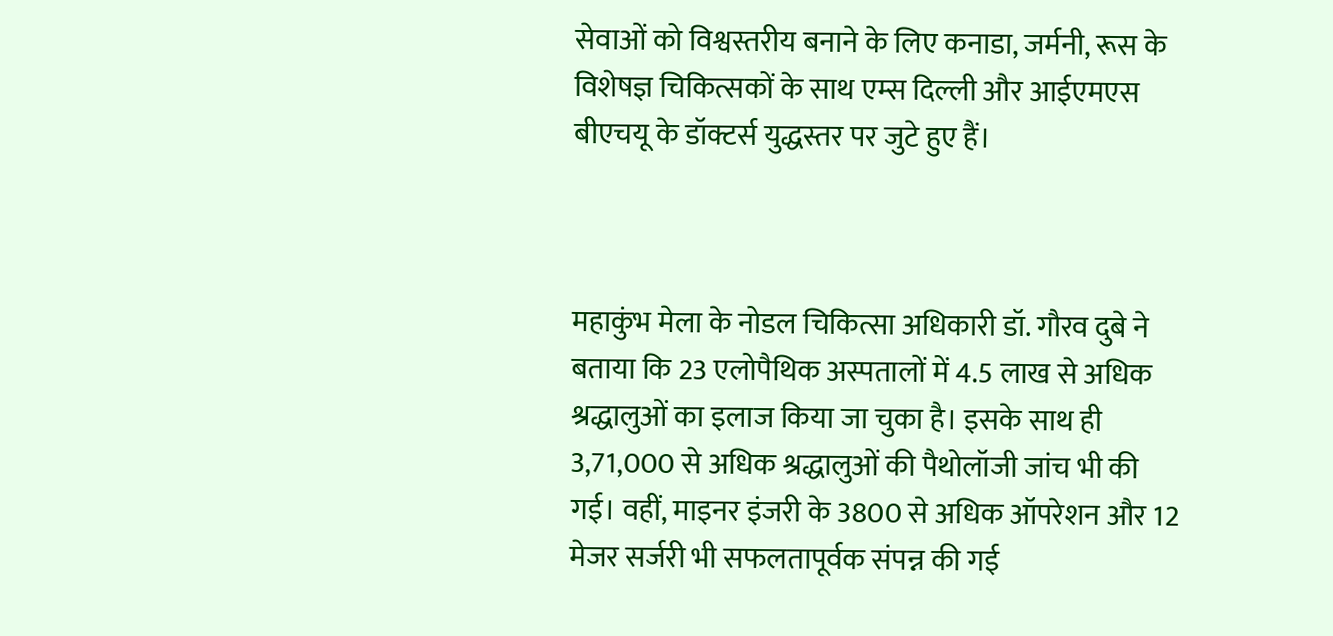सेवाओं को विश्वस्तरीय बनाने के लिए कनाडा, जर्मनी, रूस के विशेषज्ञ चिकित्सकों के साथ एम्स दिल्ली और आईएमएस बीएचयू के डॉक्टर्स युद्धस्तर पर जुटे हुए हैं।



महाकुंभ मेला के नोडल चिकित्सा अधिकारी डॉ. गौरव दुबे ने बताया कि 23 एलोपैथिक अस्पतालों में 4.5 लाख से अधिक श्रद्धालुओं का इलाज किया जा चुका है। इसके साथ ही 3,71,000 से अधिक श्रद्धालुओं की पैथोलॉजी जांच भी की गई। वहीं, माइनर इंजरी के 3800 से अधिक ऑपरेशन और 12 मेजर सर्जरी भी सफलतापूर्वक संपन्न की गई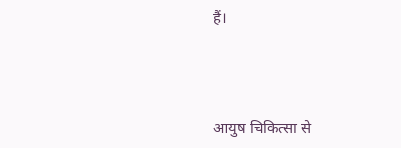हैं।



आयुष चिकित्सा से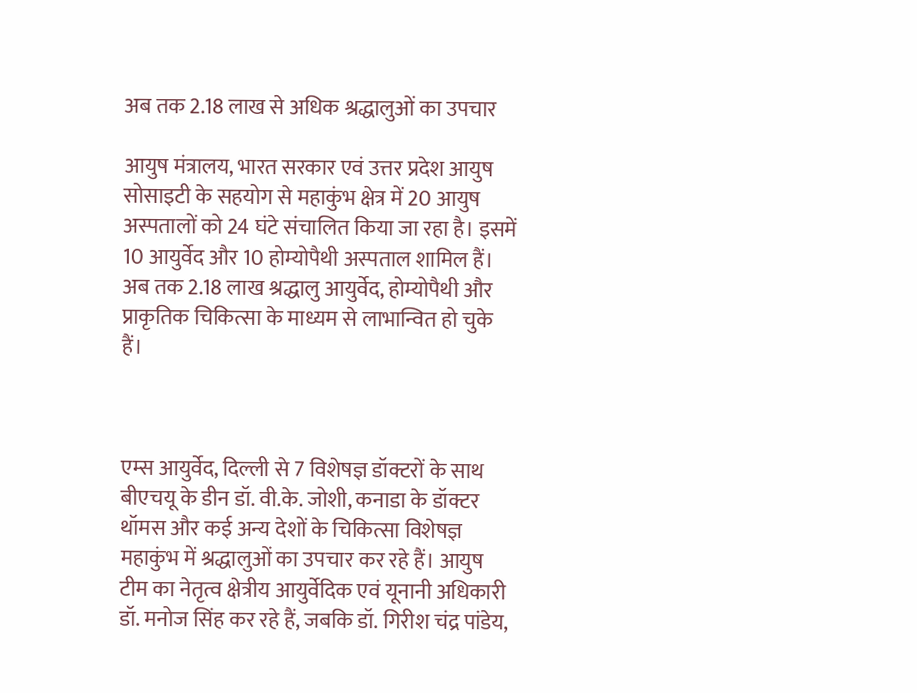अब तक 2.18 लाख से अधिक श्रद्धालुओं का उपचार

आयुष मंत्रालय, भारत सरकार एवं उत्तर प्रदेश आयुष सोसाइटी के सहयोग से महाकुंभ क्षेत्र में 20 आयुष अस्पतालों को 24 घंटे संचालित किया जा रहा है। इसमें 10 आयुर्वेद और 10 होम्योपैथी अस्पताल शामिल हैं। अब तक 2.18 लाख श्रद्धालु आयुर्वेद, होम्योपैथी और प्राकृतिक चिकित्सा के माध्यम से लाभान्वित हो चुके हैं।



एम्स आयुर्वेद, दिल्ली से 7 विशेषज्ञ डॉक्टरों के साथ बीएचयू के डीन डॉ. वी.के. जोशी, कनाडा के डॉक्टर थॉमस और कई अन्य देशों के चिकित्सा विशेषज्ञ महाकुंभ में श्रद्धालुओं का उपचार कर रहे हैं। आयुष टीम का नेतृत्व क्षेत्रीय आयुर्वेदिक एवं यूनानी अधिकारी डॉ. मनोज सिंह कर रहे हैं, जबकि डॉ. गिरीश चंद्र पांडेय,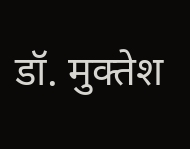डॉ. मुक्तेश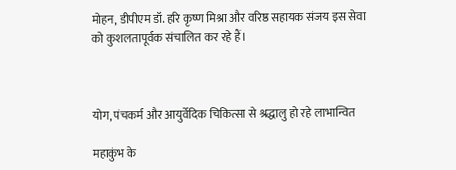मोहन, डीपीएम डॉ. हरि कृष्ण मिश्रा और वरिष्ठ सहायक संजय इस सेवा को कुशलतापूर्वक संचालित कर रहे हैं।



योग, पंचकर्म और आयुर्वेदिक चिकित्सा से श्रद्धालु हो रहे लाभान्वित

महाकुंभ के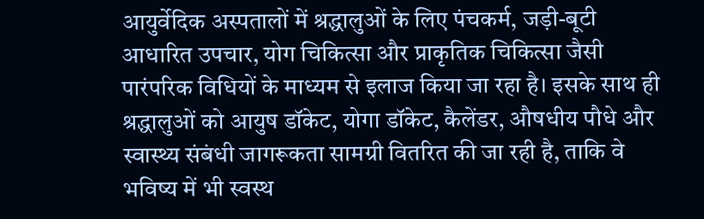आयुर्वेदिक अस्पतालों में श्रद्धालुओं के लिए पंचकर्म, जड़ी-बूटी आधारित उपचार, योग चिकित्सा और प्राकृतिक चिकित्सा जैसी पारंपरिक विधियों के माध्यम से इलाज किया जा रहा है। इसके साथ ही श्रद्धालुओं को आयुष डॉकेट, योगा डॉकेट, कैलेंडर, औषधीय पौधे और स्वास्थ्य संबंधी जागरूकता सामग्री वितरित की जा रही है, ताकि वे भविष्य में भी स्वस्थ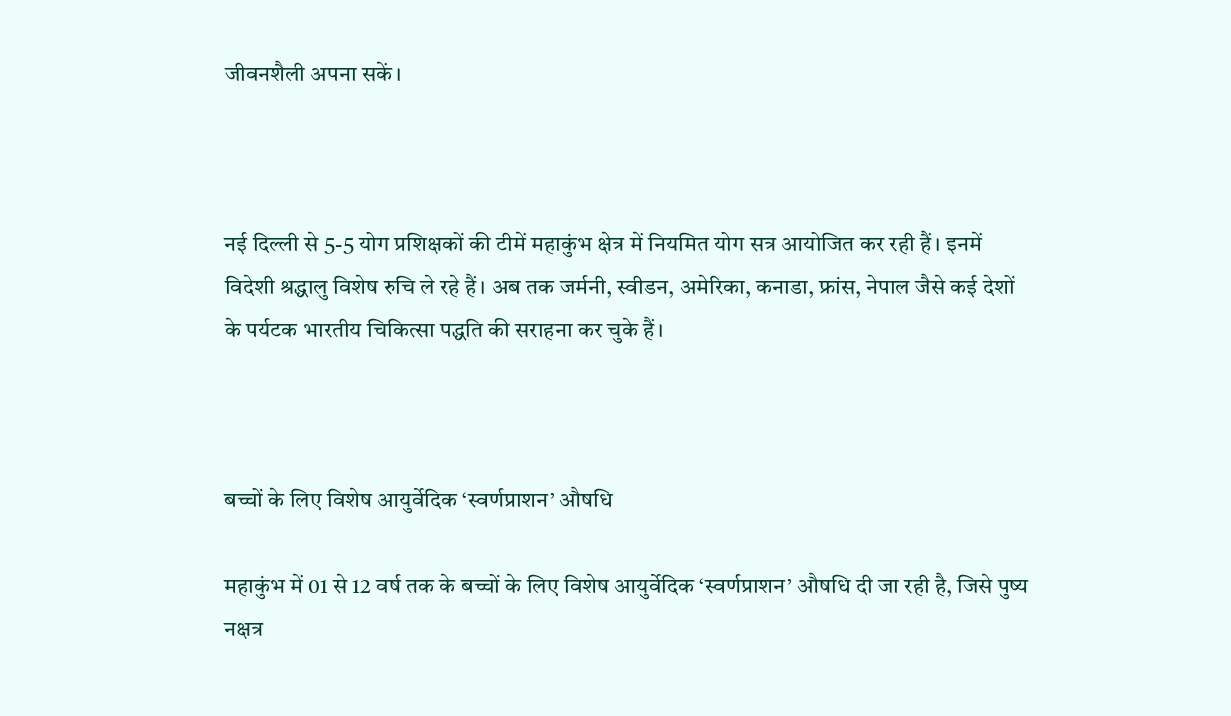जीवनशैली अपना सकें।



नई दिल्ली से 5-5 योग प्रशिक्षकों की टीमें महाकुंभ क्षेत्र में नियमित योग सत्र आयोजित कर रही हैं। इनमें विदेशी श्रद्धालु विशेष रुचि ले रहे हैं। अब तक जर्मनी, स्वीडन, अमेरिका, कनाडा, फ्रांस, नेपाल जैसे कई देशों के पर्यटक भारतीय चिकित्सा पद्धति की सराहना कर चुके हैं।



बच्चों के लिए विशेष आयुर्वेदिक ‘स्वर्णप्राशन’ औषधि

महाकुंभ में 01 से 12 वर्ष तक के बच्चों के लिए विशेष आयुर्वेदिक ‘स्वर्णप्राशन’ औषधि दी जा रही है, जिसे पुष्य नक्षत्र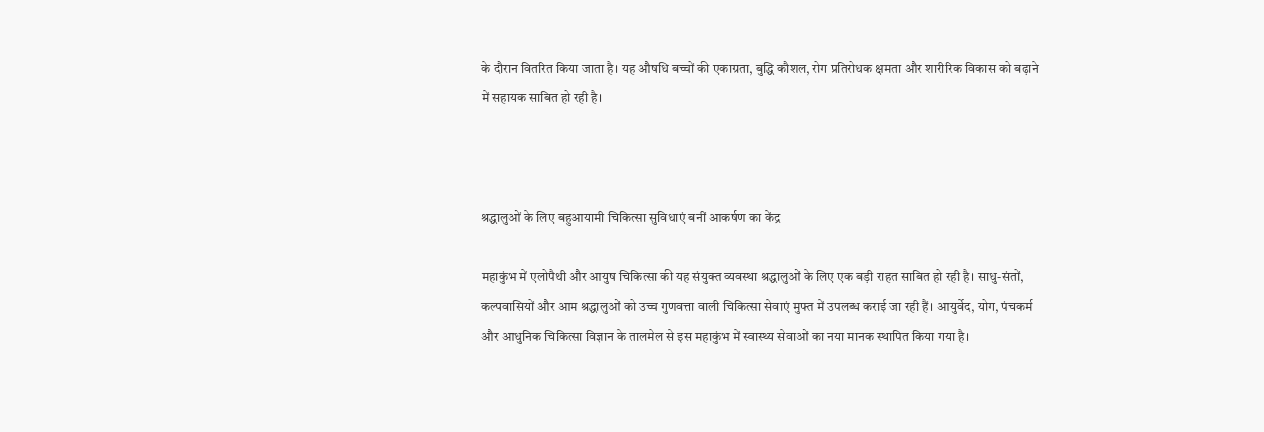के दौरान वितरित किया जाता है। यह औषधि बच्चों की एकाग्रता, बुद्धि कौशल, रोग प्रतिरोधक क्षमता और शारीरिक विकास को बढ़ाने में सहायक साबित हो रही है।



श्रद्धालुओं के लिए बहुआयामी चिकित्सा सुविधाएं बनीं आकर्षण का केंद्र

महाकुंभ में एलोपैथी और आयुष चिकित्सा की यह संयुक्त व्यवस्था श्रद्धालुओं के लिए एक बड़ी राहत साबित हो रही है। साधु-संतों, कल्पवासियों और आम श्रद्धालुओं को उच्च गुणवत्ता वाली चिकित्सा सेवाएं मुफ्त में उपलब्ध कराई जा रही हैं। आयुर्वेद, योग, पंचकर्म और आधुनिक चिकित्सा विज्ञान के तालमेल से इस महाकुंभ में स्वास्थ्य सेवाओं का नया मानक स्थापित किया गया है।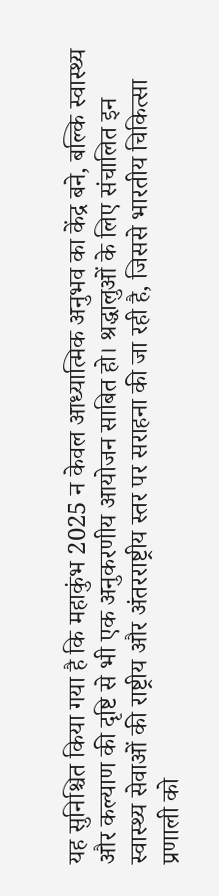यह सुनिश्चित किया गया है कि महाकुंभ 2025 न केवल आध्यात्मिक अनुभव का केंद्र बने, बल्कि स्वास्थ्य और कल्याण की दृष्टि से भी एक अनुकरणीय आयोजन साबित हो। श्रद्धालुओं के लिए संचालित इन स्वास्थ्य सेवाओं की राष्ट्रीय और अंतरराष्ट्रीय स्तर पर सराहना की जा रही है, जिससे भारतीय चिकित्सा प्रणाली को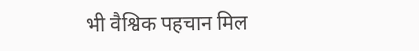भी वैश्विक पहचान मिल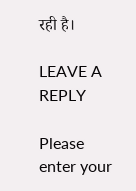रही है।

LEAVE A REPLY

Please enter your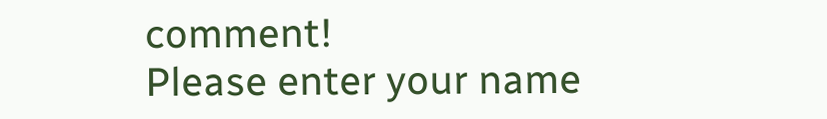comment!
Please enter your name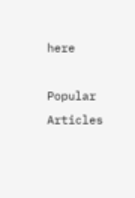here

Popular Articles